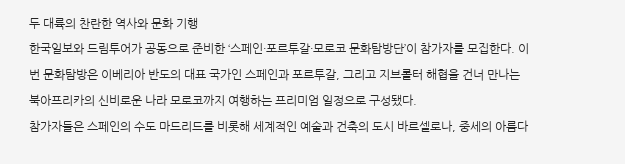두 대륙의 찬란한 역사와 문화 기행
한국일보와 드림투어가 공동으로 준비한 ‘스페인·포르투갈·모로코 문화탐방단’이 참가자를 모집한다. 이번 문화탐방은 이베리아 반도의 대표 국가인 스페인과 포르투갈, 그리고 지브롤터 해협을 건너 만나는 북아프리카의 신비로운 나라 모로코까지 여행하는 프리미엄 일정으로 구성됐다.
참가자들은 스페인의 수도 마드리드를 비롯해 세계적인 예술과 건축의 도시 바르셀로나, 중세의 아름다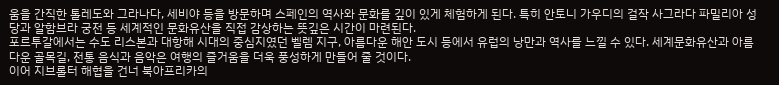움을 간직한 톨레도와 그라나다, 세비야 등을 방문하며 스페인의 역사와 문화를 깊이 있게 체험하게 된다. 특히 안토니 가우디의 걸작 사그라다 파밀리아 성당과 알함브라 궁전 등 세계적인 문화유산을 직접 감상하는 뜻깊은 시간이 마련된다.
포르투갈에서는 수도 리스본과 대항해 시대의 중심지였던 벨렘 지구, 아름다운 해안 도시 등에서 유럽의 낭만과 역사를 느낄 수 있다. 세계문화유산과 아름다운 골목길, 전통 음식과 음악은 여행의 즐거움을 더욱 풍성하게 만들어 줄 것이다.
이어 지브롤터 해협을 건너 북아프리카의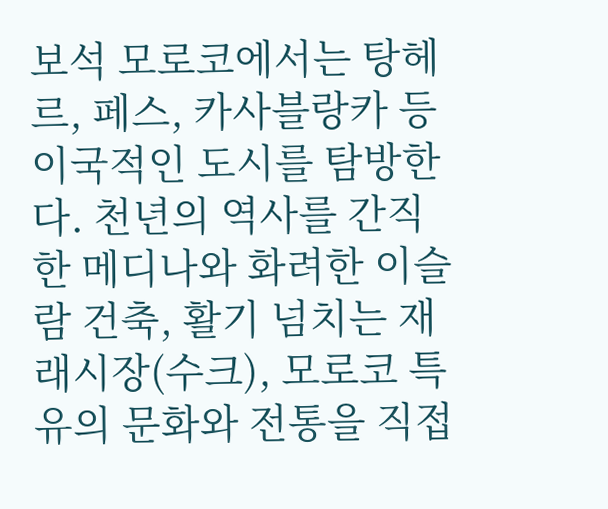보석 모로코에서는 탕헤르, 페스, 카사블랑카 등 이국적인 도시를 탐방한다. 천년의 역사를 간직한 메디나와 화려한 이슬람 건축, 활기 넘치는 재래시장(수크), 모로코 특유의 문화와 전통을 직접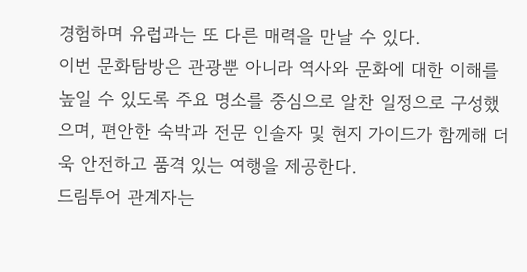경험하며 유럽과는 또 다른 매력을 만날 수 있다.
이번 문화탐방은 관광뿐 아니라 역사와 문화에 대한 이해를 높일 수 있도록 주요 명소를 중심으로 알찬 일정으로 구성했으며, 편안한 숙박과 전문 인솔자 및 현지 가이드가 함께해 더욱 안전하고 품격 있는 여행을 제공한다.
드림투어 관계자는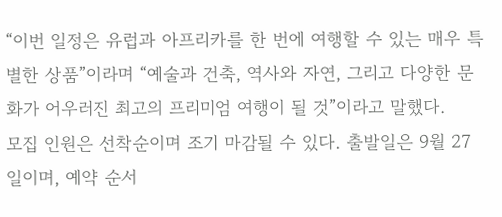“이번 일정은 유럽과 아프리카를 한 번에 여행할 수 있는 매우 특별한 상품”이라며 “예술과 건축, 역사와 자연, 그리고 다양한 문화가 어우러진 최고의 프리미엄 여행이 될 것”이라고 말했다.
모집 인원은 선착순이며 조기 마감될 수 있다. 출발일은 9월 27일이며, 예약 순서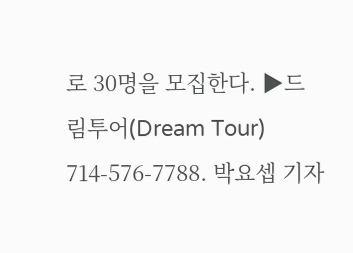로 30명을 모집한다. ▶드림투어(Dream Tour) 714-576-7788. 박요셉 기자